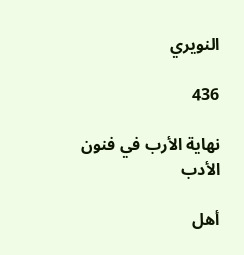النويري

436

نهاية الأرب في فنون الأدب

أهل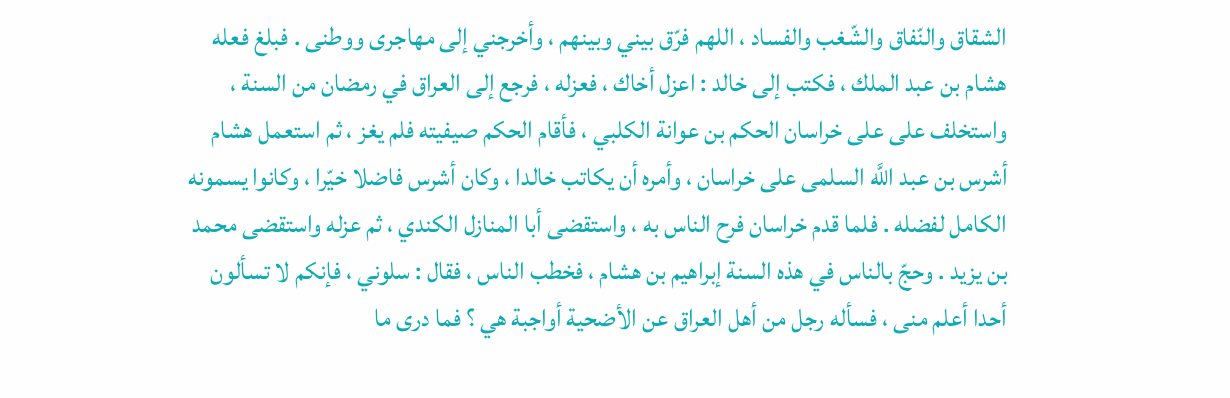الشقاق والنّفاق والشّغب والفساد ، اللهم فرّق بيني وبينهم ، وأخرجني إلى مهاجرى ووطنى . فبلغ فعله هشام بن عبد الملك ، فكتب إلى خالد : اعزل أخاك ، فعزله ، فرجع إلى العراق في رمضان من السنة ، واستخلف على على خراسان الحكم بن عوانة الكلبي ، فأقام الحكم صيفيته فلم يغز ، ثم استعمل هشام أشرس بن عبد اللَّه السلمى على خراسان ، وأمره أن يكاتب خالدا ، وكان أشرس فاضلا خيّرا ، وكانوا يسمونه الكامل لفضله . فلما قدم خراسان فرح الناس به ، واستقضى أبا المنازل الكندي ، ثم عزله واستقضى محمد بن يزيد . وحجّ بالناس في هذه السنة إبراهيم بن هشام ، فخطب الناس ، فقال : سلوني ، فإنكم لا تسألون أحدا أعلم منى ، فسأله رجل من أهل العراق عن الأضحية أواجبة هي ؟ فما درى ما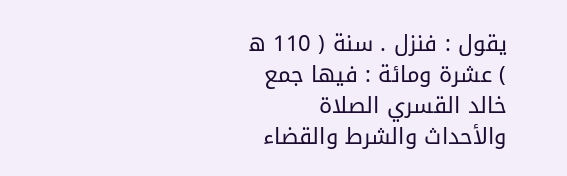يقول : فنزل . سنة ( 110 ه ) عشرة ومائة : فيها جمع خالد القسري الصلاة والأحداث والشرط والقضاء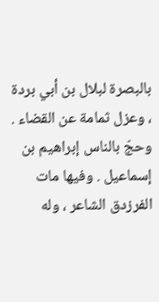بالبصرة لبلال بن أبي بردة ، وعزل ثمامة عن القضاء . وحجّ بالناس إبراهيم بن إسماعيل . وفيها مات الفرزدق الشاعر ، وله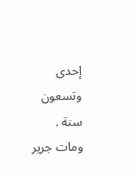إحدى وتسعون سنة . ومات جرير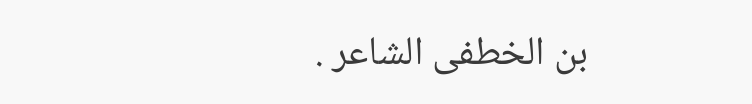بن الخطفى الشاعر .